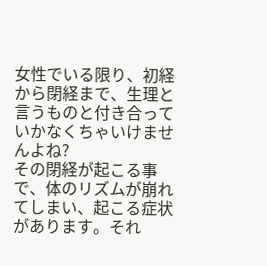女性でいる限り、初経から閉経まで、生理と言うものと付き合っていかなくちゃいけませんよね?
その閉経が起こる事で、体のリズムが崩れてしまい、起こる症状があります。それ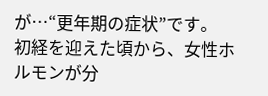が…“更年期の症状”です。
初経を迎えた頃から、女性ホルモンが分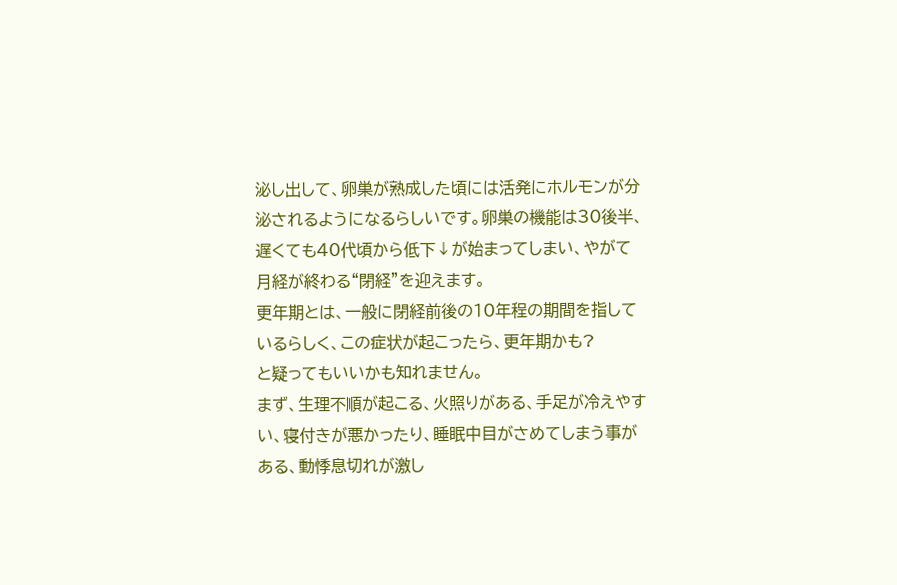泌し出して、卵巣が熟成した頃には活発にホルモンが分泌されるようになるらしいです。卵巣の機能は30後半、遅くても40代頃から低下↓が始まってしまい、やがて月経が終わる“閉経”を迎えます。
更年期とは、一般に閉経前後の10年程の期間を指しているらしく、この症状が起こったら、更年期かも?
と疑ってもいいかも知れません。
まず、生理不順が起こる、火照りがある、手足が冷えやすい、寝付きが悪かったり、睡眠中目がさめてしまう事がある、動悸息切れが激し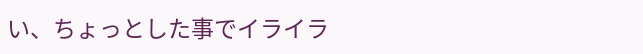い、ちょっとした事でイライラ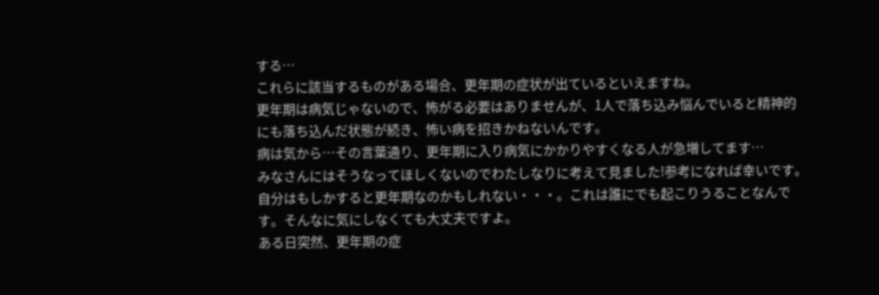する…
これらに該当するものがある場合、更年期の症状が出ているといえますね。
更年期は病気じゃないので、怖がる必要はありませんが、1人で落ち込み悩んでいると精神的にも落ち込んだ状態が続き、怖い病を招きかねないんです。
病は気から…その言葉通り、更年期に入り病気にかかりやすくなる人が急増してます…
みなさんにはそうなってほしくないのでわたしなりに考えて見ました!参考になれば幸いです。
自分はもしかすると更年期なのかもしれない・・・。これは誰にでも起こりうることなんです。そんなに気にしなくても大丈夫ですよ。
ある日突然、更年期の症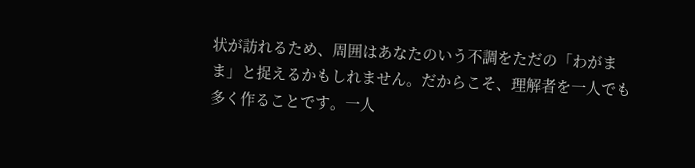状が訪れるため、周囲はあなたのいう不調をただの「わがまま」と捉えるかもしれません。だからこそ、理解者を一人でも多く作ることです。一人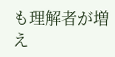も理解者が増え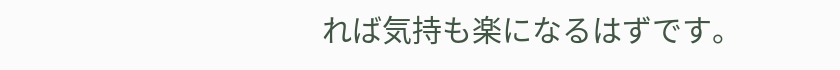れば気持も楽になるはずです。